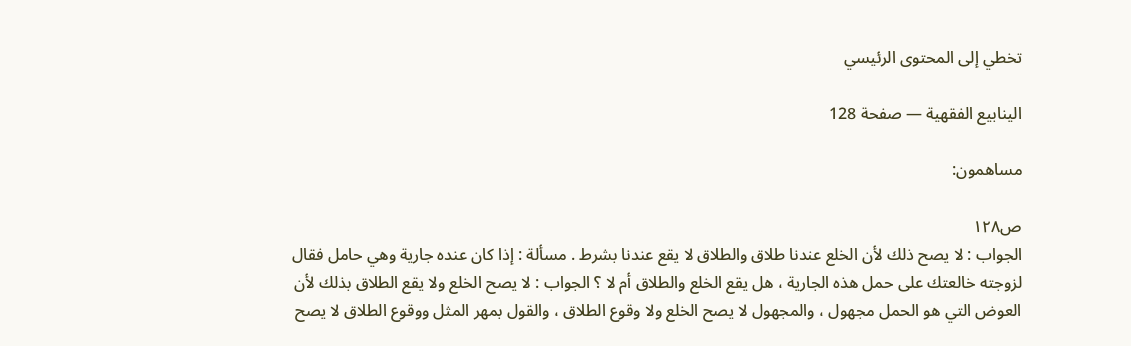تخطي إلى المحتوى الرئيسي

الينابيع الفقهية — صفحة 128

مساهمون:

ص١٢٨
الجواب : لا يصح ذلك لأن الخلع عندنا طلاق والطلاق لا يقع عندنا بشرط . مسألة : إذا كان عنده جارية وهي حامل فقال لزوجته خالعتك على حمل هذه الجارية ، هل يقع الخلع والطلاق أم لا ؟ الجواب : لا يصح الخلع ولا يقع الطلاق بذلك لأن العوض التي هو الحمل مجهول ، والمجهول لا يصح الخلع ولا وقوع الطلاق ، والقول بمهر المثل ووقوع الطلاق لا يصح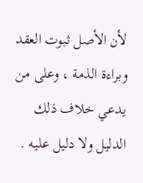لأن الأصل ثبوت العقد وبراءة الذمة ، وعلى من يدعي خلاف ذلك الدليل ولا دليل عليه .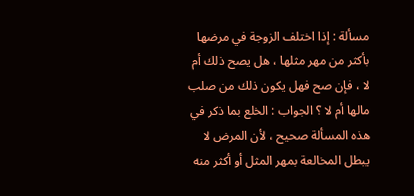مسألة : إذا اختلف الزوجة في مرضها بأكثر من مهر مثلها ، هل يصح ذلك أم لا ، فإن صح فهل يكون ذلك من صلب مالها أم لا ؟ الجواب : الخلع بما ذكر في هذه المسألة صحيح ، لأن المرض لا يبطل المخالعة بمهر المثل أو أكثر منه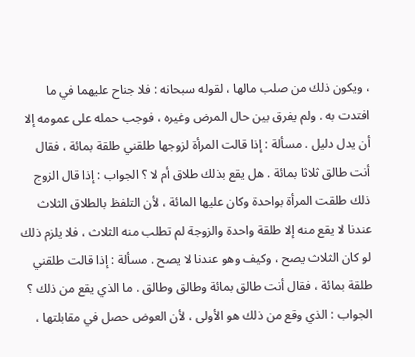، ويكون ذلك من صلب مالها ، لقوله سبحانه : فلا جناح عليهما في ما افتدت به . ولم يفرق بين حال المرض وغيره ، فوجب حمله على عمومه إلا أن يدل دليل . مسألة : إذا قالت المرأة لزوجها طلقني طلقة بمائة ، فقال أنت طالق ثلاثا بمائة . هل يقع بذلك طلاق أم لا ؟ الجواب : إذا قال الزوج ذلك طلقت المرأة بواحدة وكان عليها المائة ، لأن التلفظ بالطلاق الثلاث عندنا لا يقع منه إلا طلقة واحدة والزوجة لم تطلب منه الثلاث ، فلا يلزم ذلك لو كان الثلاث يصح ، وكيف وهو عندنا لا يصح . مسألة : إذا قالت طلقني طلقة بمائة ، فقال أنت طالق بمائة وطالق وطالق . ما الذي يقع من ذلك ؟ الجواب : الذي وقع من ذلك هو الأولى ، لأن العوض حصل في مقابلتها ،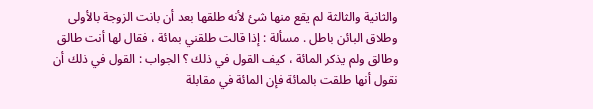والثانية والثالثة لم يقع منها شئ لأنه طلقها بعد أن بانت الزوجة بالأولى وطلاق البائن باطل . مسألة : إذا قالت طلقني بمائة ، فقال لها أنت طالق وطالق ولم يذكر المائة ، كيف القول في ذلك ؟ الجواب : القول في ذلك أن نقول أنها طلقت بالمائة فإن المائة في مقابلة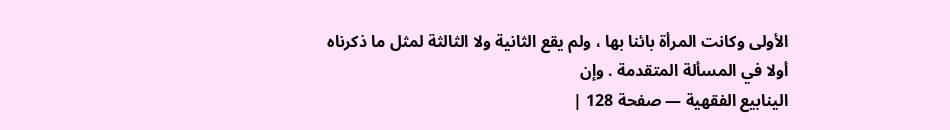الأولى وكانت المرأة بائنا بها ، ولم يقع الثانية ولا الثالثة لمثل ما ذكرناه أولا في المسألة المتقدمة . وإن
الينابيع الفقهية — صفحة 128 |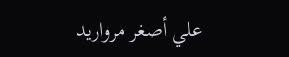علي أصغر مرواريد